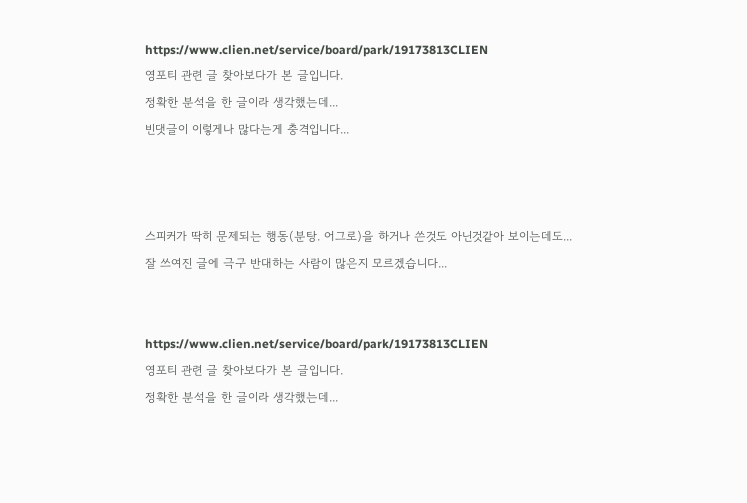https://www.clien.net/service/board/park/19173813CLIEN
영포티 관련 글 찾아보다가 본 글입니다.
정확한 분석을 한 글이라 생각했는데...
빈댓글이 이렇게나 많다는게 충격입니다...



스피커가 딱히 문제되는 행동(분탕. 어그로)을 하거나 쓴것도 아닌것같아 보이는데도...
잘 쓰여진 글에 극구 반대하는 사람이 많은지 모르겠습니다...


https://www.clien.net/service/board/park/19173813CLIEN
영포티 관련 글 찾아보다가 본 글입니다.
정확한 분석을 한 글이라 생각했는데...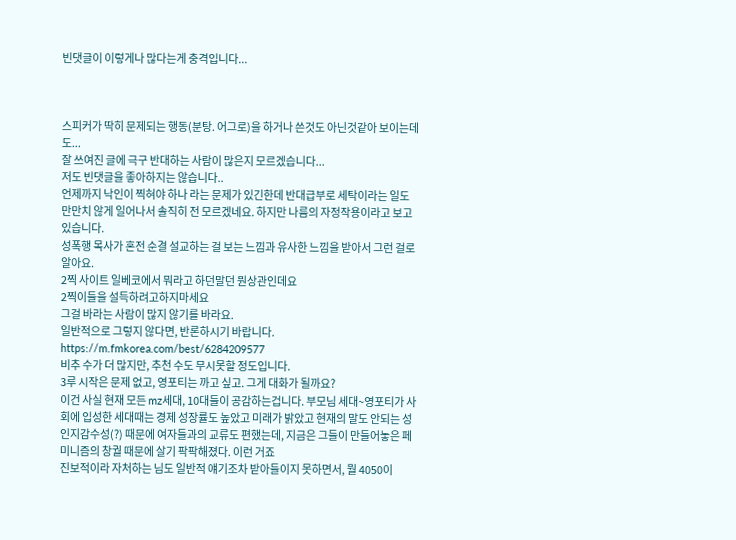빈댓글이 이렇게나 많다는게 충격입니다...



스피커가 딱히 문제되는 행동(분탕. 어그로)을 하거나 쓴것도 아닌것같아 보이는데도...
잘 쓰여진 글에 극구 반대하는 사람이 많은지 모르겠습니다...
저도 빈댓글을 좋아하지는 않습니다..
언제까지 낙인이 찍혀야 하나 라는 문제가 있긴한데 반대급부로 세탁이라는 일도 만만치 않게 일어나서 솔직히 전 모르겠네요. 하지만 나름의 자정작용이라고 보고 있습니다.
성폭행 목사가 혼전 순결 설교하는 걸 보는 느낌과 유사한 느낌을 받아서 그런 걸로 알아요.
2찍 사이트 일베코에서 뭐라고 하던말던 뭔상관인데요
2찍이들을 설득하려고하지마세요
그걸 바라는 사람이 많지 않기를 바라요.
일반적으로 그렇지 않다면, 반론하시기 바랍니다.
https://m.fmkorea.com/best/6284209577
비추 수가 더 많지만, 추천 수도 무시못할 정도입니다.
3루 시작은 문제 없고, 영포티는 까고 싶고. 그게 대화가 될까요?
이건 사실 현재 모든 mz세대, 10대들이 공감하는겁니다. 부모님 세대~영포티가 사회에 입성한 세대때는 경제 성장률도 높았고 미래가 밝았고 현재의 말도 안되는 성인지감수성(?) 때문에 여자들과의 교류도 편했는데, 지금은 그들이 만들어놓은 페미니즘의 창궐 때문에 살기 팍팍해졌다. 이런 거죠
진보적이라 자처하는 님도 일반적 얘기조차 받아들이지 못하면서, 뭘 4050이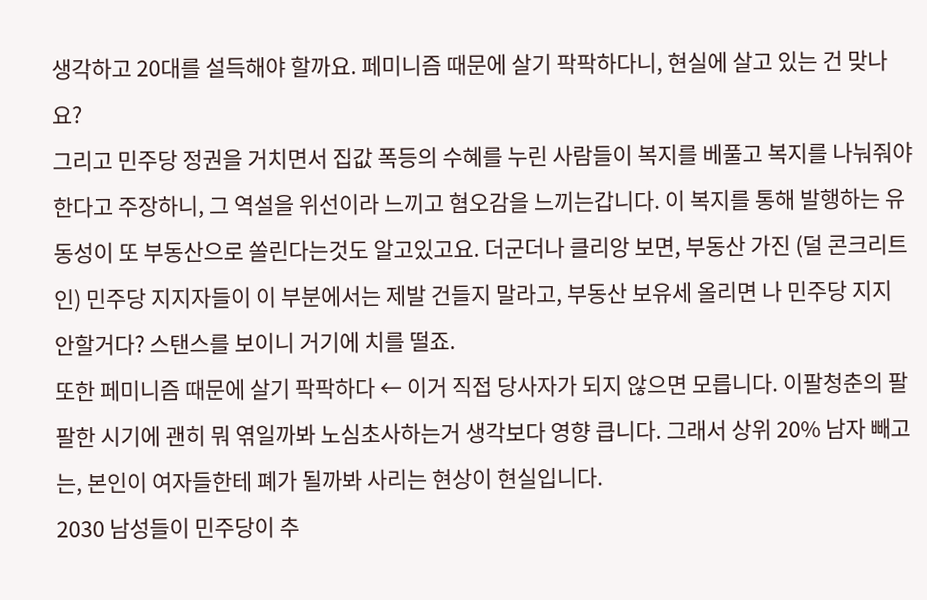생각하고 20대를 설득해야 할까요. 페미니즘 때문에 살기 팍팍하다니, 현실에 살고 있는 건 맞나요?
그리고 민주당 정권을 거치면서 집값 폭등의 수혜를 누린 사람들이 복지를 베풀고 복지를 나눠줘야한다고 주장하니, 그 역설을 위선이라 느끼고 혐오감을 느끼는갑니다. 이 복지를 통해 발행하는 유동성이 또 부동산으로 쏠린다는것도 알고있고요. 더군더나 클리앙 보면, 부동산 가진 (덜 콘크리트인) 민주당 지지자들이 이 부분에서는 제발 건들지 말라고, 부동산 보유세 올리면 나 민주당 지지 안할거다? 스탠스를 보이니 거기에 치를 떨죠.
또한 페미니즘 때문에 살기 팍팍하다 ← 이거 직접 당사자가 되지 않으면 모릅니다. 이팔청춘의 팔팔한 시기에 괜히 뭐 엮일까봐 노심초사하는거 생각보다 영향 큽니다. 그래서 상위 20% 남자 빼고는, 본인이 여자들한테 폐가 될까봐 사리는 현상이 현실입니다.
2030 남성들이 민주당이 추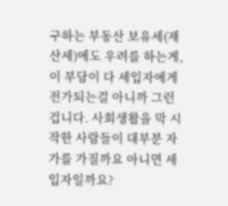구하는 부동산 보유세(재산세)에도 우려를 하는게, 이 부담이 다 세입자에게 전가되는걸 아니까 그런겁니다. 사회생활을 막 시작한 사람들이 대부분 자가를 가질까요 아니면 세입자일까요?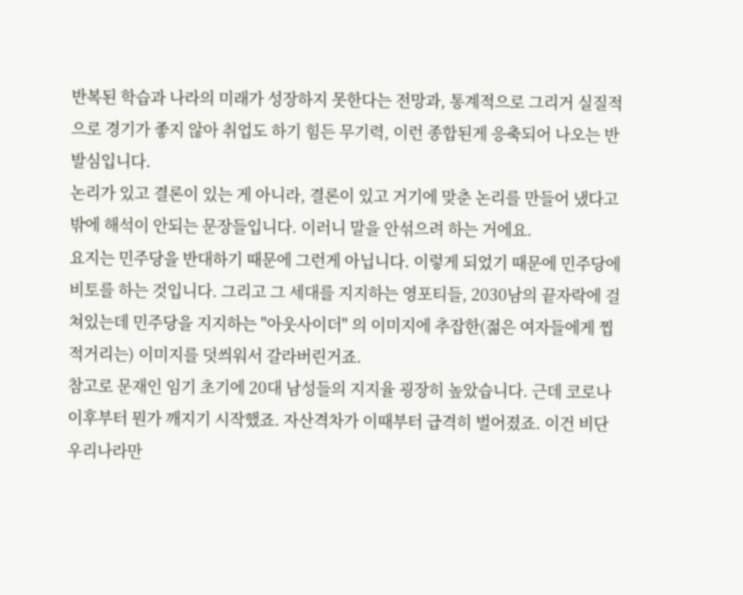반복된 학습과 나라의 미래가 성장하지 못한다는 전망과, 통계적으로 그리거 실질적으로 경기가 좋지 않아 취업도 하기 힘든 무기력, 이런 종합된게 응축되어 나오는 반발심입니다.
논리가 있고 결론이 있는 게 아니라, 결론이 있고 거기에 맞춘 논리를 만들어 냈다고 밖에 해석이 안되는 문장들입니다. 이러니 말을 안섞으려 하는 거에요.
요지는 민주당을 반대하기 때문에 그런게 아닙니다. 이렇게 되었기 때문에 민주당에 비토를 하는 것입니다. 그리고 그 세대를 지지하는 영포티들, 2030남의 끝자락에 걸쳐있는데 민주당을 지지하는 "아웃사이더" 의 이미지에 추잡한(젊은 여자들에게 찝적거리는) 이미지를 덧씌워서 갈라버린거죠.
참고로 문재인 임기 초기에 20대 남성들의 지지율 굉장히 높았습니다. 근데 코로나 이후부터 뭔가 깨지기 시작했죠. 자산격차가 이때부터 급격히 벌어졌죠. 이건 비단 우리나라만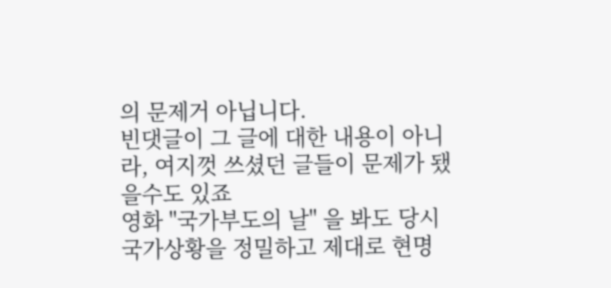의 문제거 아닙니다.
빈댓글이 그 글에 대한 내용이 아니라, 여지껏 쓰셨던 글들이 문제가 됐을수도 있죠
영화 "국가부도의 날" 을 봐도 당시 국가상황을 정밀하고 제대로 현명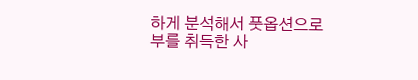하게 분석해서 풋옵션으로 부를 취득한 사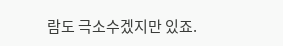람도 극소수겠지만 있죠.